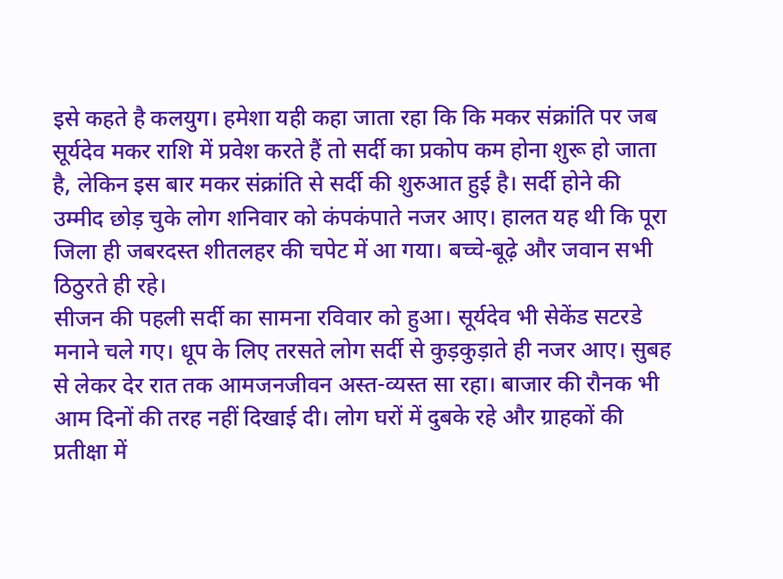इसे कहते है कलयुग। हमेशा यही कहा जाता रहा कि कि मकर संक्रांति पर जब सूर्यदेव मकर राशि में प्रवेश करते हैं तो सर्दी का प्रकोप कम होना शुरू हो जाता है, लेकिन इस बार मकर संक्रांति से सर्दी की शुरुआत हुई है। सर्दी होने की उम्मीद छोड़ चुके लोग शनिवार को कंपकंपाते नजर आए। हालत यह थी कि पूरा जिला ही जबरदस्त शीतलहर की चपेट में आ गया। बच्चे-बूढ़े और जवान सभी ठिठुरते ही रहे।
सीजन की पहली सर्दी का सामना रविवार को हुआ। सूर्यदेव भी सेकेंड सटरडे मनाने चले गए। धूप के लिए तरसते लोग सर्दी से कुड़कुड़ाते ही नजर आए। सुबह से लेकर देर रात तक आमजनजीवन अस्त-व्यस्त सा रहा। बाजार की रौनक भी आम दिनों की तरह नहीं दिखाई दी। लोग घरों में दुबके रहे और ग्राहकों की प्रतीक्षा में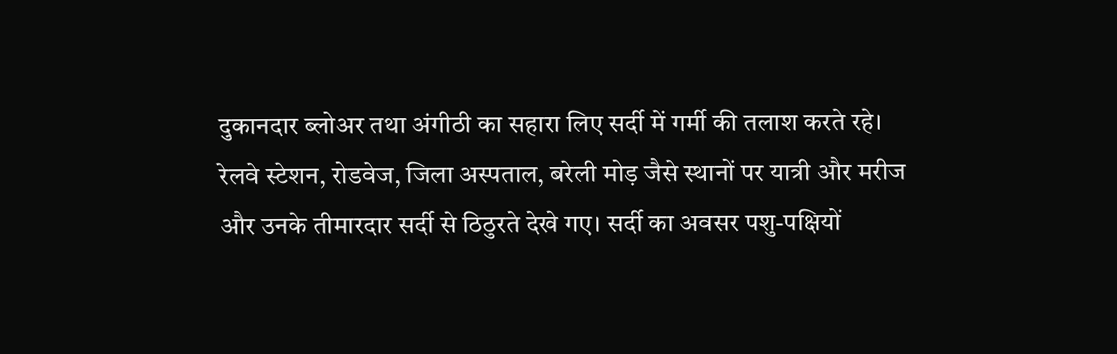दुकानदार ब्लोअर तथा अंगीठी का सहारा लिए सर्दी में गर्मी की तलाश करते रहे।
रेलवे स्टेशन, रोडवेज, जिला अस्पताल, बरेली मोड़ जैसे स्थानों पर यात्री और मरीज और उनके तीमारदार सर्दी से ठिठुरते देखे गए। सर्दी का अवसर पशु-पक्षियों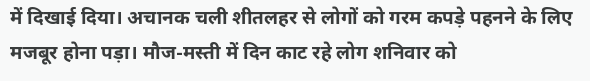में दिखाई दिया। अचानक चली शीतलहर से लोगों को गरम कपड़े पहनने के लिए मजबूर होना पड़ा। मौज-मस्ती में दिन काट रहे लोग शनिवार को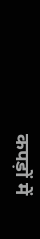कपड़ों में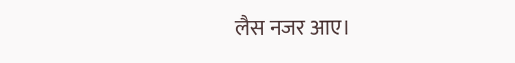लैस नजर आए।